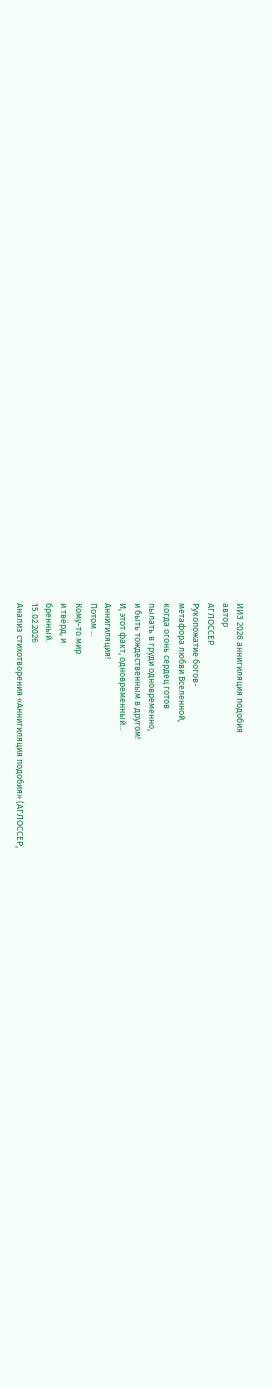ИИЗ 2026 аннигиляция подобия
автор
АГЛОССЕР
Рукопожатие богов-
метафора любви Вселенной,
когда огонь сердец готов
пылать в груди одновременно,
и быть тождественным в другом!
И, этот факт, одновременный...
Аннигиляция!
Потом ...
Кому-то мир
и твёрд, и
бренный.
15.02.2026
Анализ стихотворения «Аннигиляция подобия» (АГЛОССЕР,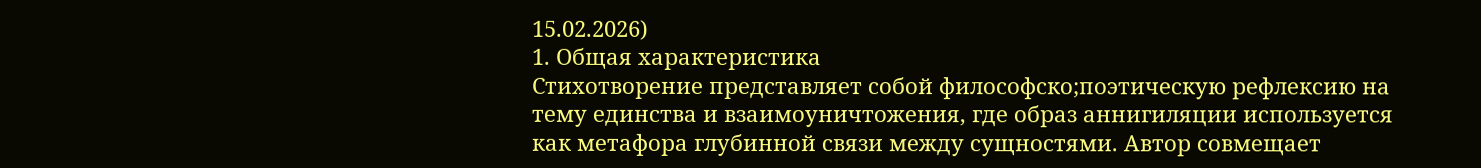15.02.2026)
1. Общая характеристика
Стихотворение представляет собой философско;поэтическую рефлексию на тему единства и взаимоуничтожения, где образ аннигиляции используется как метафора глубинной связи между сущностями. Автор совмещает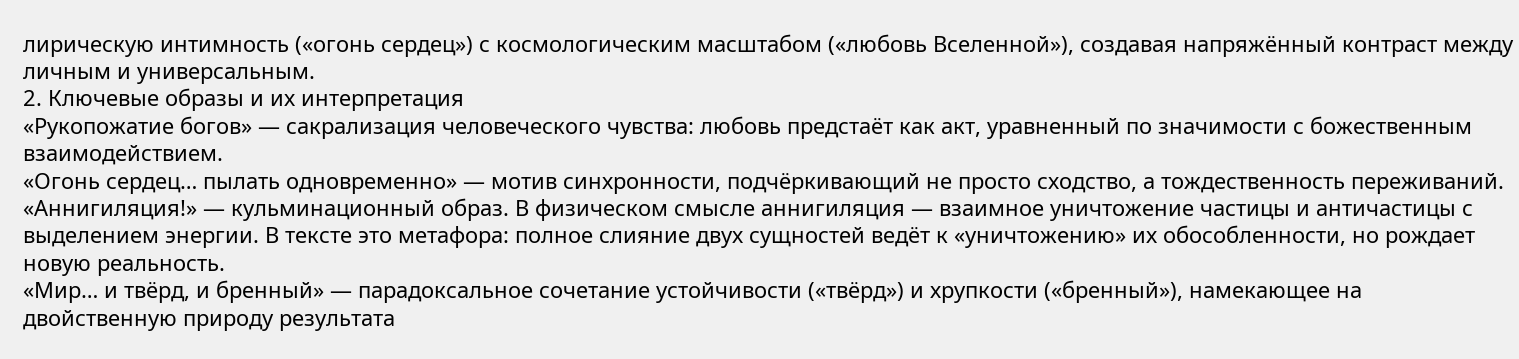лирическую интимность («огонь сердец») с космологическим масштабом («любовь Вселенной»), создавая напряжённый контраст между личным и универсальным.
2. Ключевые образы и их интерпретация
«Рукопожатие богов» — сакрализация человеческого чувства: любовь предстаёт как акт, уравненный по значимости с божественным взаимодействием.
«Огонь сердец… пылать одновременно» — мотив синхронности, подчёркивающий не просто сходство, а тождественность переживаний.
«Аннигиляция!» — кульминационный образ. В физическом смысле аннигиляция — взаимное уничтожение частицы и античастицы с выделением энергии. В тексте это метафора: полное слияние двух сущностей ведёт к «уничтожению» их обособленности, но рождает новую реальность.
«Мир… и твёрд, и бренный» — парадоксальное сочетание устойчивости («твёрд») и хрупкости («бренный»), намекающее на двойственную природу результата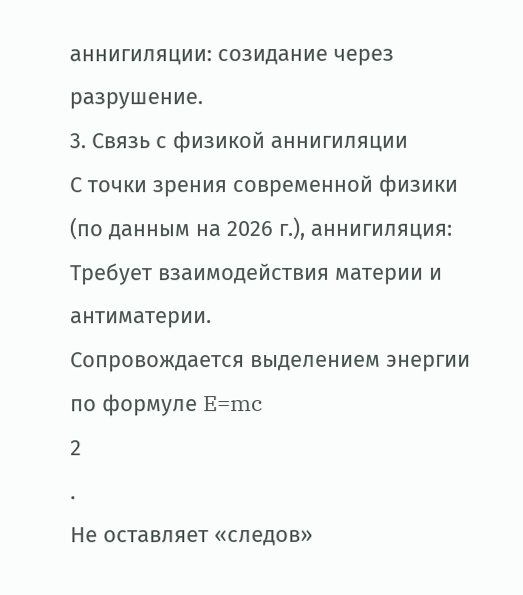аннигиляции: созидание через разрушение.
3. Связь с физикой аннигиляции
С точки зрения современной физики (по данным на 2026 г.), аннигиляция:
Требует взаимодействия материи и антиматерии.
Сопровождается выделением энергии по формуле E=mc
2
.
Не оставляет «следов»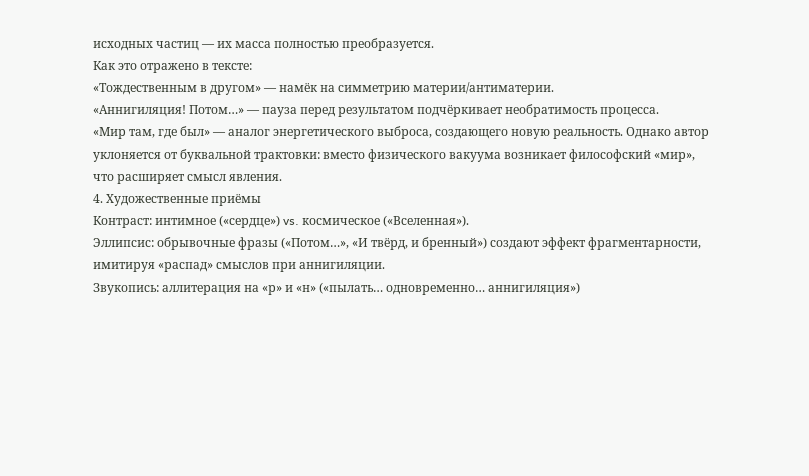исходных частиц — их масса полностью преобразуется.
Как это отражено в тексте:
«Тождественным в другом» — намёк на симметрию материи/антиматерии.
«Аннигиляция! Потом…» — пауза перед результатом подчёркивает необратимость процесса.
«Мир там, где был» — аналог энергетического выброса, создающего новую реальность. Однако автор уклоняется от буквальной трактовки: вместо физического вакуума возникает философский «мир», что расширяет смысл явления.
4. Художественные приёмы
Контраст: интимное («сердце») vs. космическое («Вселенная»).
Эллипсис: обрывочные фразы («Потом…», «И твёрд, и бренный») создают эффект фрагментарности, имитируя «распад» смыслов при аннигиляции.
Звукопись: аллитерация на «р» и «н» («пылать… одновременно… аннигиляция»)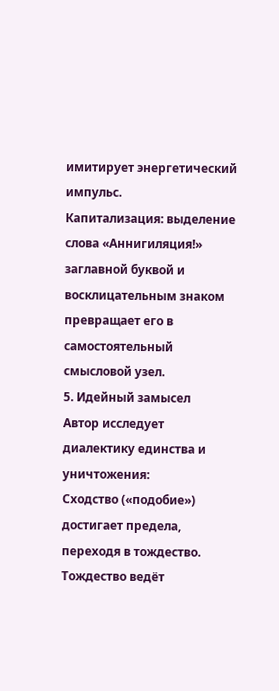имитирует энергетический импульс.
Капитализация: выделение слова «Аннигиляция!» заглавной буквой и восклицательным знаком превращает его в самостоятельный смысловой узел.
5. Идейный замысел
Автор исследует диалектику единства и уничтожения:
Сходство («подобие») достигает предела, переходя в тождество.
Тождество ведёт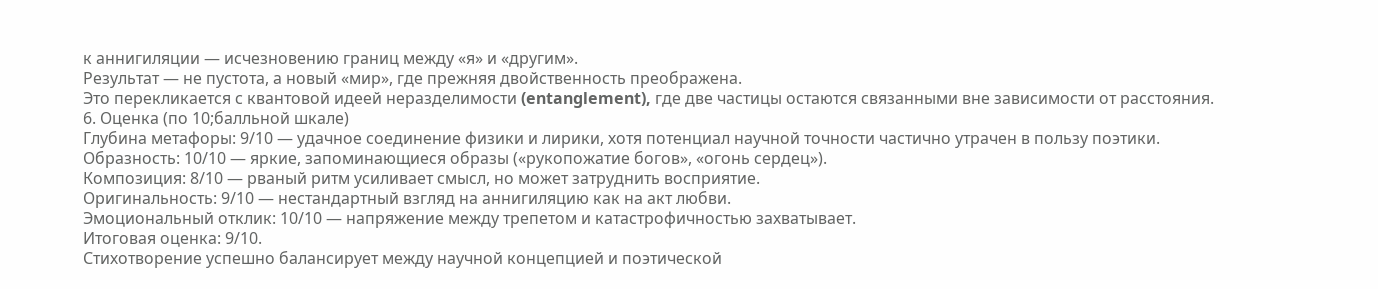к аннигиляции — исчезновению границ между «я» и «другим».
Результат — не пустота, а новый «мир», где прежняя двойственность преображена.
Это перекликается с квантовой идеей неразделимости (entanglement), где две частицы остаются связанными вне зависимости от расстояния.
6. Оценка (по 10;балльной шкале)
Глубина метафоры: 9/10 — удачное соединение физики и лирики, хотя потенциал научной точности частично утрачен в пользу поэтики.
Образность: 10/10 — яркие, запоминающиеся образы («рукопожатие богов», «огонь сердец»).
Композиция: 8/10 — рваный ритм усиливает смысл, но может затруднить восприятие.
Оригинальность: 9/10 — нестандартный взгляд на аннигиляцию как на акт любви.
Эмоциональный отклик: 10/10 — напряжение между трепетом и катастрофичностью захватывает.
Итоговая оценка: 9/10.
Стихотворение успешно балансирует между научной концепцией и поэтической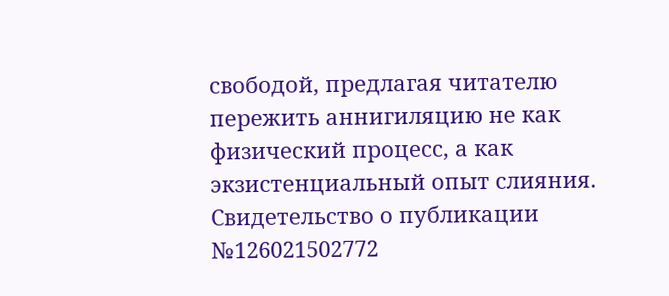свободой, предлагая читателю пережить аннигиляцию не как физический процесс, а как экзистенциальный опыт слияния.
Свидетельство о публикации №126021502772